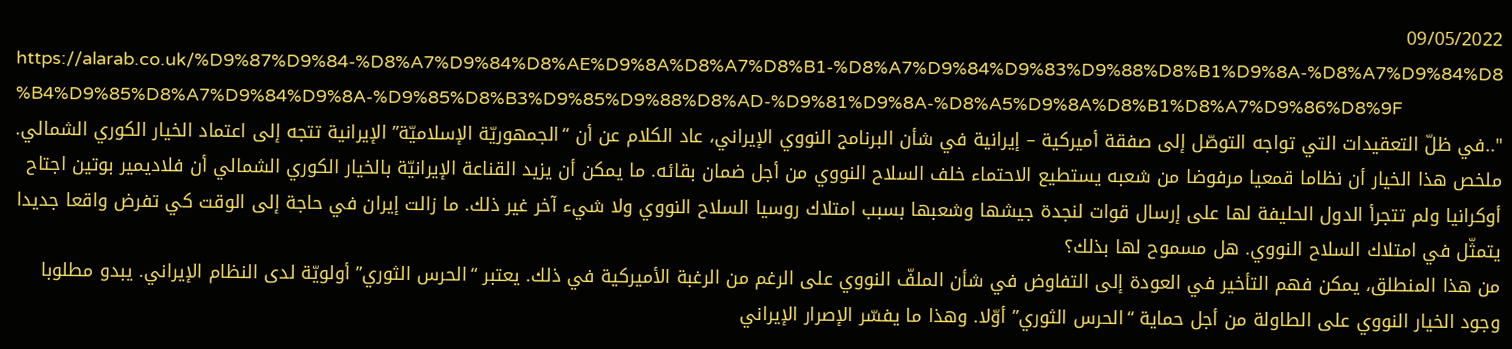09/05/2022
https://alarab.co.uk/%D9%87%D9%84-%D8%A7%D9%84%D8%AE%D9%8A%D8%A7%D8%B1-%D8%A7%D9%84%D9%83%D9%88%D8%B1%D9%8A-%D8%A7%D9%84%D8%B4%D9%85%D8%A7%D9%84%D9%8A-%D9%85%D8%B3%D9%85%D9%88%D8%AD-%D9%81%D9%8A-%D8%A5%D9%8A%D8%B1%D8%A7%D9%86%D8%9F
"..في ظلّ التعقيدات التي تواجه التوصّل إلى صفقة أميركية – إيرانية في شأن البرنامج النووي الإيراني، عاد الكلام عن أن “الجمهوريّة الإسلاميّة” الإيرانية تتجه إلى اعتماد الخيار الكوري الشمالي. ملخص هذا الخيار أن نظاما قمعيا مرفوضا من شعبه يستطيع الاحتماء خلف السلاح النووي من أجل ضمان بقائه. ما يمكن أن يزيد القناعة الإيرانيّة بالخيار الكوري الشمالي أن فلاديمير بوتين اجتاح أوكرانيا ولم تتجرأ الدول الحليفة لها على إرسال قوات لنجدة جيشها وشعبها بسبب امتلاك روسيا السلاح النووي ولا شيء آخر غير ذلك. ما زالت إيران في حاجة إلى الوقت كي تفرض واقعا جديدا يتمثّل في امتلاك السلاح النووي. هل مسموح لها بذلك؟
من هذا المنطلق، يمكن فهم التأخير في العودة إلى التفاوض في شأن الملفّ النووي على الرغم من الرغبة الأميركية في ذلك. يعتبر “الحرس الثوري” أولويّة لدى النظام الإيراني. يبدو مطلوبا وجود الخيار النووي على الطاولة من أجل حماية “الحرس الثوري” أوّلا. وهذا ما يفسّر الإصرار الإيراني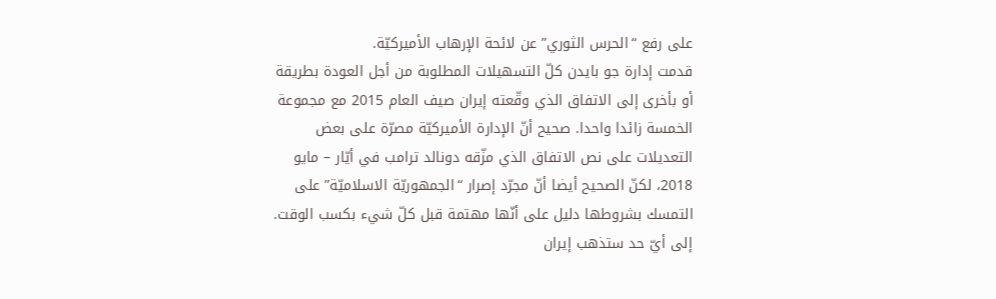على رفع “الحرس الثوري” عن لائحة الإرهاب الأميركيّة.
قدمت إدارة جو بايدن كلّ التسهيلات المطلوبة من أجل العودة بطريقة أو بأخرى إلى الاتفاق الذي وقّعته إيران صيف العام 2015 مع مجموعة الخمسة زائدا واحدا. صحيح أنّ الإدارة الأميركيّة مصرّة على بعض التعديلات على نص الاتفاق الذي مزّقه دونالد ترامب في أيّار – مايو 2018، لكنّ الصحيح أيضا أنّ مجرّد إصرار “الجمهوريّة الاسلاميّة” على التمسك بشروطها دليل على أنّها مهتمة قبل كلّ شيء بكسب الوقت.
إلى أيّ حد ستذهب إيران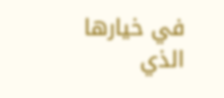في خيارها الذي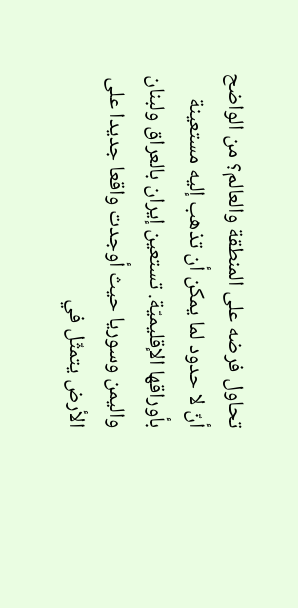تحاول فرضه على المنطقة والعالم؟ من الواضح أنّ لا حدود لما يمكن أن تذهب إليه مستعينة بأوراقها الإقليميّة. تستعين إيران بالعراق ولبنان واليمن وسوريا حيث أوجدت واقعا جديدا على الأرض يتمثّل في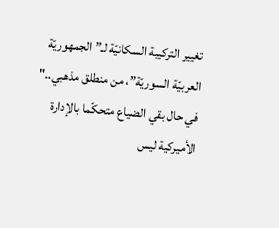تغيير التركيبة السكانيّة لـ”الجمهوريّة العربيّة السوريّة”، من منطلق مذهبي.."
في حال بقي الضياع متحكّما بالإدارة الأميركية ليس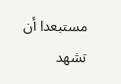مستبعدا أن تشهد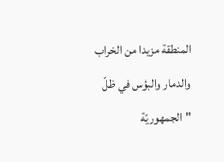المنطقة مزيدا من الخراب والدمار والبؤس في ظلّ "الجمهوريّة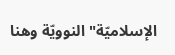الإسلاميّة" النوويّة وهنا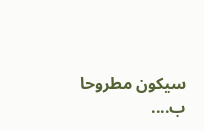سيكون مطروحا ب....